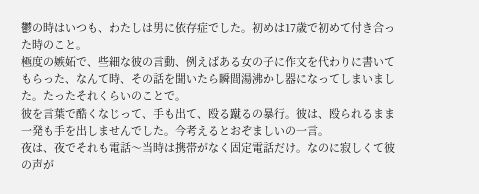鬱の時はいつも、わたしは男に依存症でした。初めは17歳で初めて付き合った時のこと。
極度の嫉妬で、些細な彼の言動、例えばある女の子に作文を代わりに書いてもらった、なんて時、その話を聞いたら瞬間湯沸かし器になってしまいました。たったそれくらいのことで。
彼を言葉で酷くなじって、手も出て、殴る蹴るの暴行。彼は、殴られるまま一発も手を出しませんでした。今考えるとおぞましいの一言。
夜は、夜でそれも電話〜当時は携帯がなく固定電話だけ。なのに寂しくて彼の声が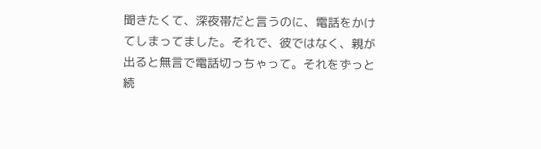聞きたくて、深夜帯だと言うのに、電話をかけてしまってました。それで、彼ではなく、親が出ると無言で電話切っちゃって。それをずっと続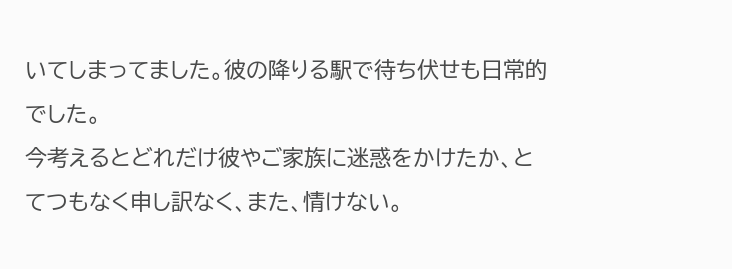いてしまってました。彼の降りる駅で待ち伏せも日常的でした。
今考えるとどれだけ彼やご家族に迷惑をかけたか、とてつもなく申し訳なく、また、情けない。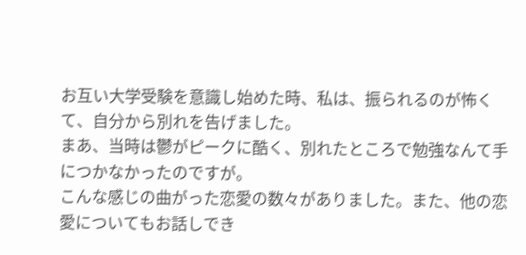お互い大学受験を意識し始めた時、私は、振られるのが怖くて、自分から別れを告げました。
まあ、当時は鬱がピークに酷く、別れたところで勉強なんて手につかなかったのですが。
こんな感じの曲がった恋愛の数々がありました。また、他の恋愛についてもお話しでき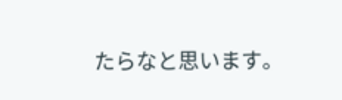たらなと思います。